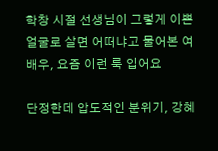학창 시절 선생님이 그렇게 이쁜 얼굴로 살면 어떠냐고 물어본 여배우, 요즘 이런 룩 입어요

단정한데 압도적인 분위기, 강혜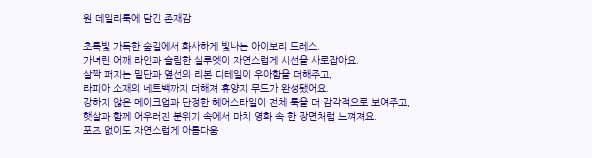원 데일리룩에 담긴 존재감

초록빛 가득한 숲길에서 화사하게 빛나는 아이보리 드레스.
가녀린 어깨 라인과 슬림한 실루엣이 자연스럽게 시선을 사로잡아요.
살짝 퍼지는 밑단과 옆선의 리본 디테일이 우아함을 더해주고,
라피아 소재의 네트백까지 더해져 휴양지 무드가 완성됐어요.
강하지 않은 메이크업과 단정한 헤어스타일이 전체 룩을 더 감각적으로 보여주고,
햇살과 함께 어우러진 분위기 속에서 마치 영화 속 한 장면처럼 느껴져요.
포즈 없이도 자연스럽게 아름다움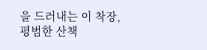을 드러내는 이 착장,
평범한 산책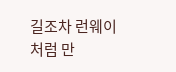길조차 런웨이처럼 만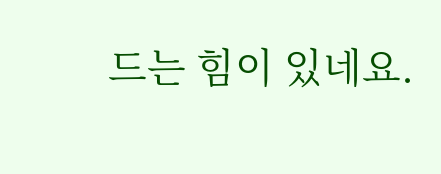드는 힘이 있네요.